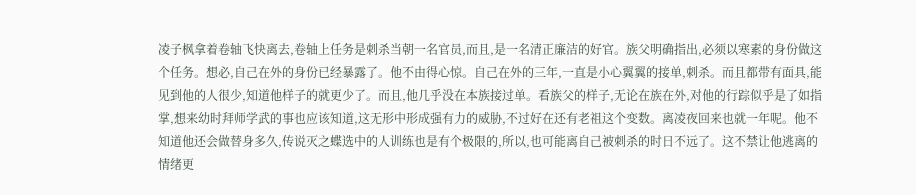凌子枫拿着卷轴飞快离去,卷轴上任务是刺杀当朝一名官员,而且,是一名清正廉洁的好官。族父明确指出,必须以寒素的身份做这个任务。想必,自己在外的身份已经暴露了。他不由得心惊。自己在外的三年,一直是小心翼翼的接单,刺杀。而且都带有面具,能见到他的人很少,知道他样子的就更少了。而且,他几乎没在本族接过单。看族父的样子,无论在族在外,对他的行踪似乎是了如指掌,想来幼时拜师学武的事也应该知道,这无形中形成强有力的威胁,不过好在还有老祖这个变数。离凌夜回来也就一年呢。他不知道他还会做替身多久,传说灭之蝶选中的人训练也是有个极限的,所以,也可能离自己被刺杀的时日不远了。这不禁让他逃离的情绪更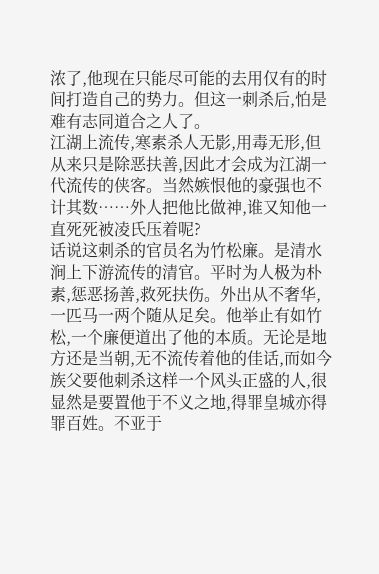浓了,他现在只能尽可能的去用仅有的时间打造自己的势力。但这一刺杀后,怕是难有志同道合之人了。
江湖上流传,寒素杀人无影,用毒无形,但从来只是除恶扶善,因此才会成为江湖一代流传的侠客。当然嫉恨他的豪强也不计其数……外人把他比做神,谁又知他一直死死被凌氏压着呢?
话说这刺杀的官员名为竹松廉。是清水涧上下游流传的清官。平时为人极为朴素,惩恶扬善,救死扶伤。外出从不奢华,一匹马一两个随从足矣。他举止有如竹松,一个廉便道出了他的本质。无论是地方还是当朝,无不流传着他的佳话,而如今族父要他刺杀这样一个风头正盛的人,很显然是要置他于不义之地,得罪皇城亦得罪百姓。不亚于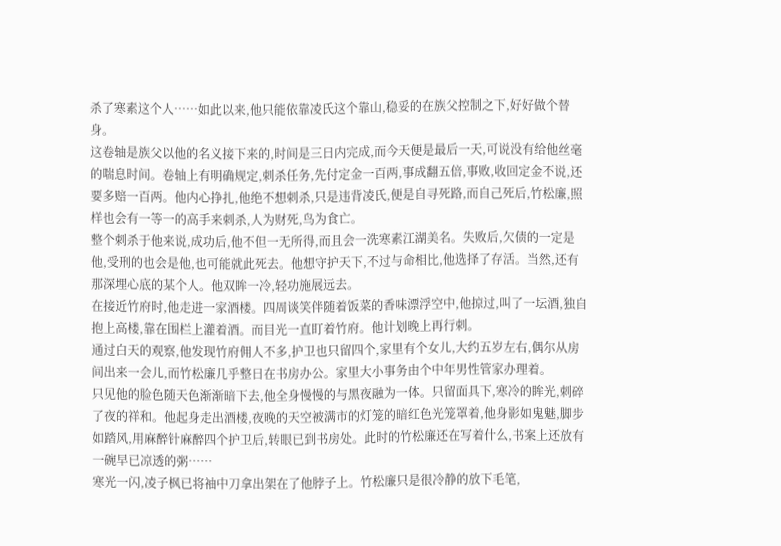杀了寒素这个人……如此以来,他只能依靠凌氏这个靠山,稳妥的在族父控制之下,好好做个替身。
这卷轴是族父以他的名义接下来的,时间是三日内完成,而今天便是最后一天,可说没有给他丝毫的喘息时间。卷轴上有明确规定,刺杀任务,先付定金一百两,事成翻五倍,事败,收回定金不说,还要多赔一百两。他内心挣扎,他绝不想刺杀,只是违背凌氏,便是自寻死路,而自己死后,竹松廉,照样也会有一等一的高手来刺杀,人为财死,鸟为食亡。
整个刺杀于他来说,成功后,他不但一无所得,而且会一洗寒素江湖美名。失败后,欠债的一定是他,受刑的也会是他,也可能就此死去。他想守护天下,不过与命相比,他选择了存活。当然,还有那深埋心底的某个人。他双眸一冷,轻功施展远去。
在接近竹府时,他走进一家酒楼。四周谈笑伴随着饭菜的香味漂浮空中,他掠过,叫了一坛酒,独自抱上高楼,靠在围栏上灌着酒。而目光一直盯着竹府。他计划晚上再行刺。
通过白天的观察,他发现竹府佣人不多,护卫也只留四个,家里有个女儿,大约五岁左右,偶尔从房间出来一会儿,而竹松廉几乎整日在书房办公。家里大小事务由个中年男性管家办理着。
只见他的脸色随天色渐渐暗下去,他全身慢慢的与黑夜融为一体。只留面具下,寒冷的眸光,刺碎了夜的祥和。他起身走出酒楼,夜晚的天空被满市的灯笼的暗红色光笼罩着,他身影如鬼魅,脚步如踏风,用麻醉针麻醉四个护卫后,转眼已到书房处。此时的竹松廉还在写着什么,书案上还放有一碗早已凉透的粥……
寒光一闪,凌子枫已将袖中刀拿出架在了他脖子上。竹松廉只是很冷静的放下毛笔,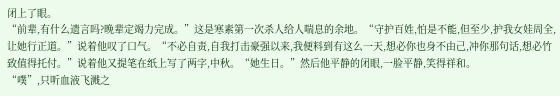闭上了眼。
“前辈,有什么遗言吗?晚辈定竭力完成。”这是寒素第一次杀人给人喘息的余地。“守护百姓,怕是不能,但至少,护我女娃周全,让她行正道。”说着他叹了口气。“不必自责,自我打击豪强以来,我便料到有这么一天,想必你也身不由己,冲你那句话,想必竹致值得托付。”说着他又提笔在纸上写了两字,中秋。“她生日。”然后他平静的闭眼,一脸平静,笑得祥和。
“噗”,只听血液飞溅之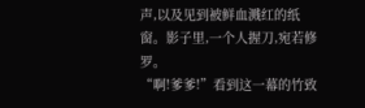声,以及见到被鲜血溅红的纸窗。影子里,一个人握刀,宛若修罗。
“啊!爹爹!”看到这一幕的竹致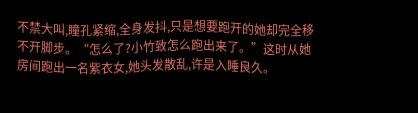不禁大叫,瞳孔紧缩,全身发抖,只是想要跑开的她却完全移不开脚步。“怎么了?小竹致怎么跑出来了。”这时从她房间跑出一名紫衣女,她头发散乱,许是入睡良久。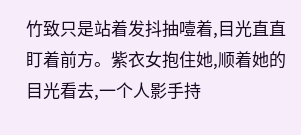竹致只是站着发抖抽噎着,目光直直盯着前方。紫衣女抱住她,顺着她的目光看去,一个人影手持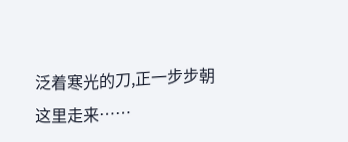泛着寒光的刀,正一步步朝这里走来……